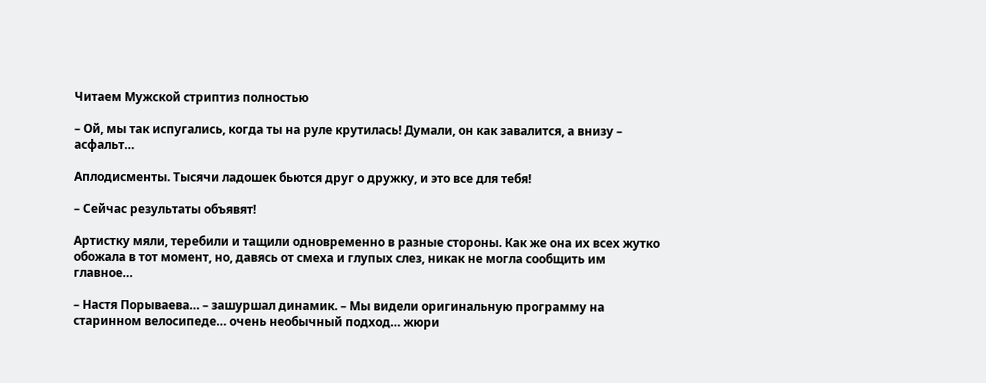Читаем Мужской стриптиз полностью

– Ой, мы так испугались, когда ты на руле крутилась! Думали, он как завалится, а внизу – асфальт…

Аплодисменты. Тысячи ладошек бьются друг о дружку, и это все для тебя!

– Сейчас результаты объявят!

Артистку мяли, теребили и тащили одновременно в разные стороны. Как же она их всех жутко обожала в тот момент, но, давясь от смеха и глупых слез, никак не могла сообщить им главное…

– Настя Порываева… – зашуршал динамик. – Мы видели оригинальную программу на старинном велосипеде… очень необычный подход… жюри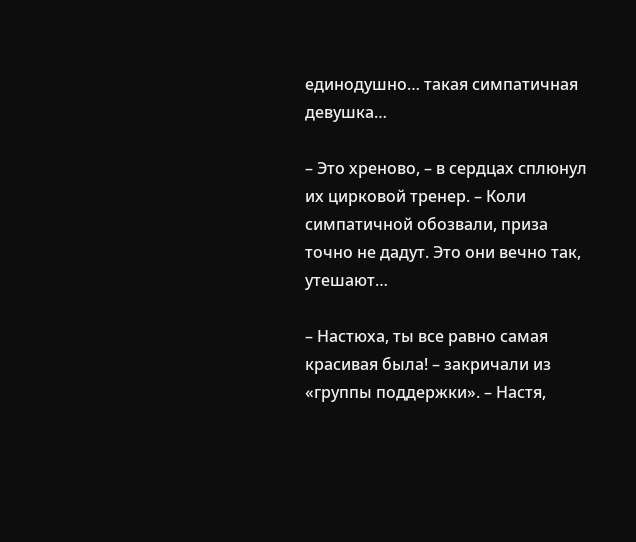единодушно… такая симпатичная девушка…

– Это хреново, – в сердцах сплюнул их цирковой тренер. – Коли симпатичной обозвали, приза точно не дадут. Это они вечно так, утешают…

– Настюха, ты все равно самая красивая была! – закричали из «группы поддержки». – Настя,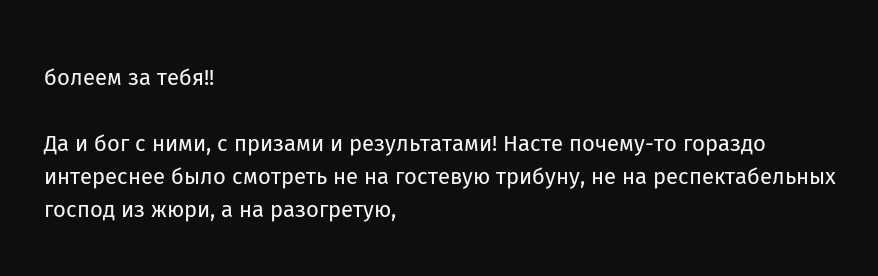болеем за тебя!!

Да и бог с ними, с призами и результатами! Насте почему-то гораздо интереснее было смотреть не на гостевую трибуну, не на респектабельных господ из жюри, а на разогретую,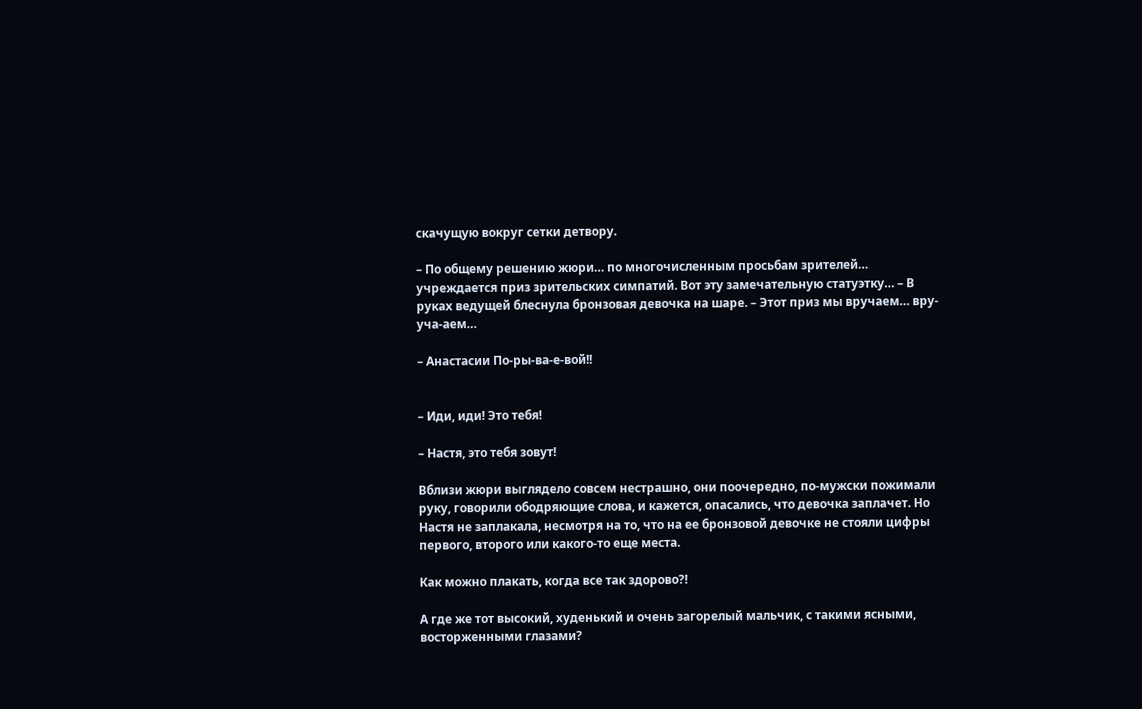скачущую вокруг сетки детвору.

– По общему решению жюри… по многочисленным просьбам зрителей… учреждается приз зрительских симпатий. Вот эту замечательную статуэтку… – В руках ведущей блеснула бронзовая девочка на шаре. – Этот приз мы вручаем… вру-уча-аем…

– Анастасии По-ры-ва-е-вой!!


– Иди, иди! Это тебя!

– Настя, это тебя зовут!

Вблизи жюри выглядело совсем нестрашно, они поочередно, по-мужски пожимали руку, говорили ободряющие слова, и кажется, опасались, что девочка заплачет. Но Настя не заплакала, несмотря на то, что на ее бронзовой девочке не стояли цифры первого, второго или какого-то еще места.

Как можно плакать, когда все так здорово?!

А где же тот высокий, худенький и очень загорелый мальчик, с такими ясными, восторженными глазами?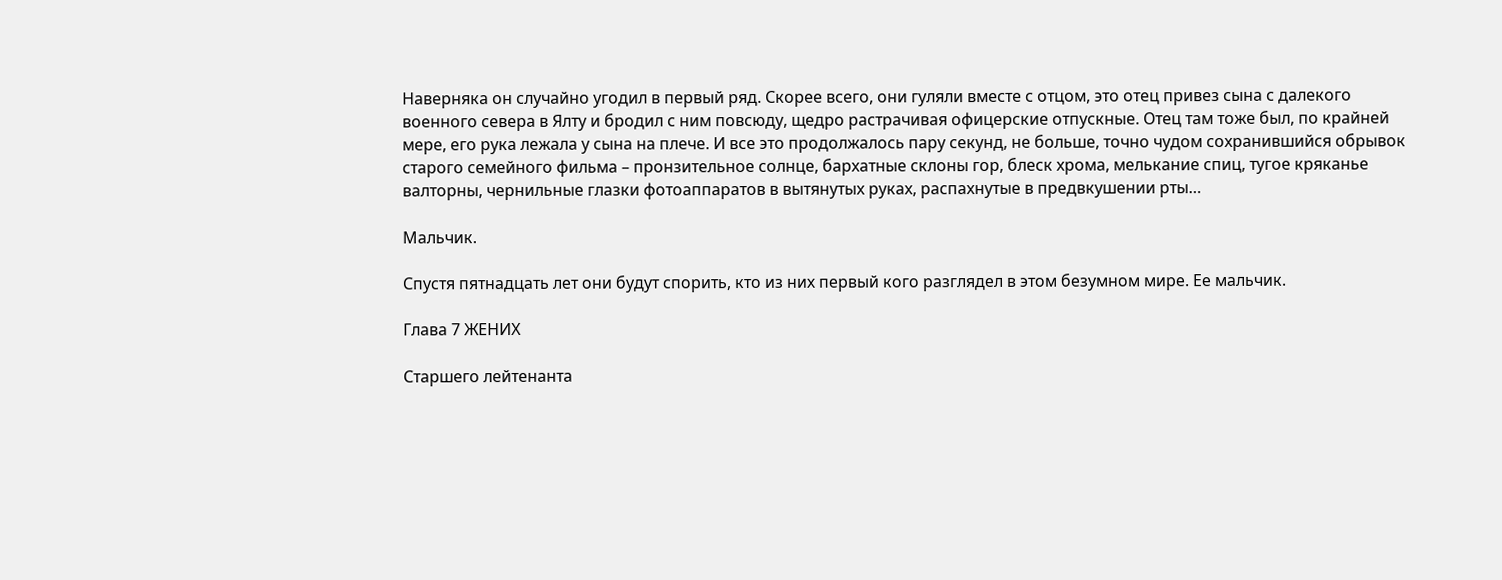Наверняка он случайно угодил в первый ряд. Скорее всего, они гуляли вместе с отцом, это отец привез сына с далекого военного севера в Ялту и бродил с ним повсюду, щедро растрачивая офицерские отпускные. Отец там тоже был, по крайней мере, его рука лежала у сына на плече. И все это продолжалось пару секунд, не больше, точно чудом сохранившийся обрывок старого семейного фильма – пронзительное солнце, бархатные склоны гор, блеск хрома, мелькание спиц, тугое кряканье валторны, чернильные глазки фотоаппаратов в вытянутых руках, распахнутые в предвкушении рты…

Мальчик.

Спустя пятнадцать лет они будут спорить, кто из них первый кого разглядел в этом безумном мире. Ее мальчик.

Глава 7 ЖЕНИХ

Старшего лейтенанта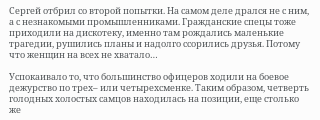Сергей отбрил со второй попытки. На самом деле дрался не с ним, а с незнакомыми промышленниками. Гражданские спецы тоже приходили на дискотеку, именно там рождались маленькие трагедии, рушились планы и надолго ссорились друзья. Потому что женщин на всех не хватало…

Успокаивало то, что большинство офицеров ходили на боевое дежурство по трех– или четырехсменке. Таким образом, четверть голодных холостых самцов находилась на позиции, еще столько же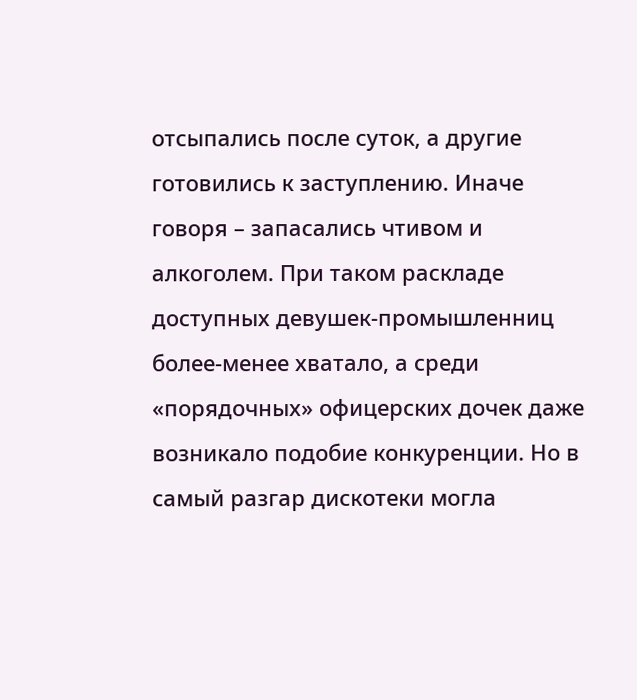отсыпались после суток, а другие готовились к заступлению. Иначе говоря – запасались чтивом и алкоголем. При таком раскладе доступных девушек-промышленниц более-менее хватало, а среди «порядочных» офицерских дочек даже возникало подобие конкуренции. Но в самый разгар дискотеки могла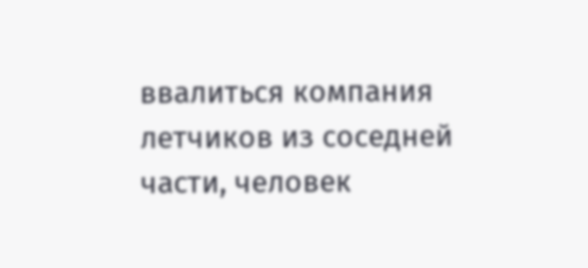ввалиться компания летчиков из соседней части, человек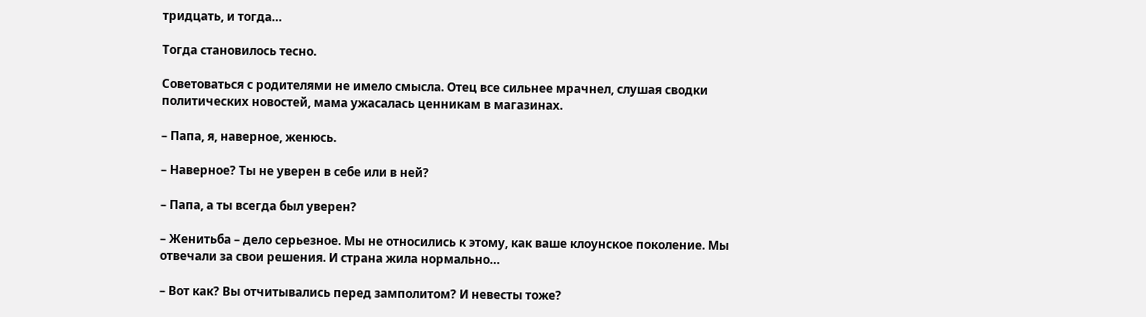тридцать, и тогда…

Тогда становилось тесно.

Советоваться с родителями не имело смысла. Отец все сильнее мрачнел, слушая сводки политических новостей, мама ужасалась ценникам в магазинах.

– Папа, я, наверное, женюсь.

– Наверное? Ты не уверен в себе или в ней?

– Папа, а ты всегда был уверен?

– Женитьба – дело серьезное. Мы не относились к этому, как ваше клоунское поколение. Мы отвечали за свои решения. И страна жила нормально…

– Вот как? Вы отчитывались перед замполитом? И невесты тоже?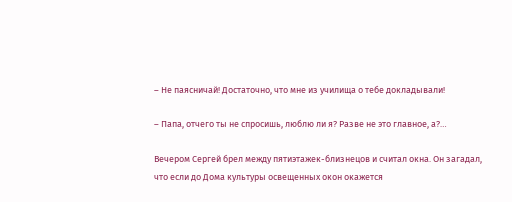– Не паясничай! Достаточно, что мне из училища о тебе докладывали!

– Папа, отчего ты не спросишь, люблю ли я? Разве не это главное, а?…

Вечером Сергей брел между пятиэтажек-близнецов и считал окна. Он загадал, что если до Дома культуры освещенных окон окажется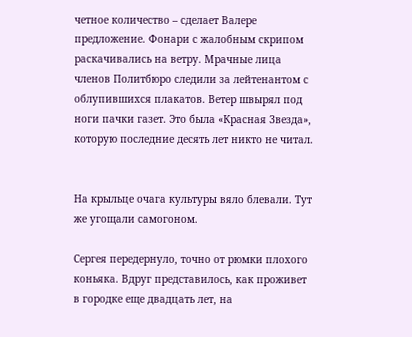четное количество – сделает Валере предложение. Фонари с жалобным скрипом раскачивались на ветру. Мрачные лица членов Политбюро следили за лейтенантом с облупившихся плакатов. Ветер швырял под ноги пачки газет. Это была «Красная Звезда», которую последние десять лет никто не читал.


На крыльце очага культуры вяло блевали. Тут же угощали самогоном.

Сергея передернуло, точно от рюмки плохого коньяка. Вдруг представилось, как проживет в городке еще двадцать лет, на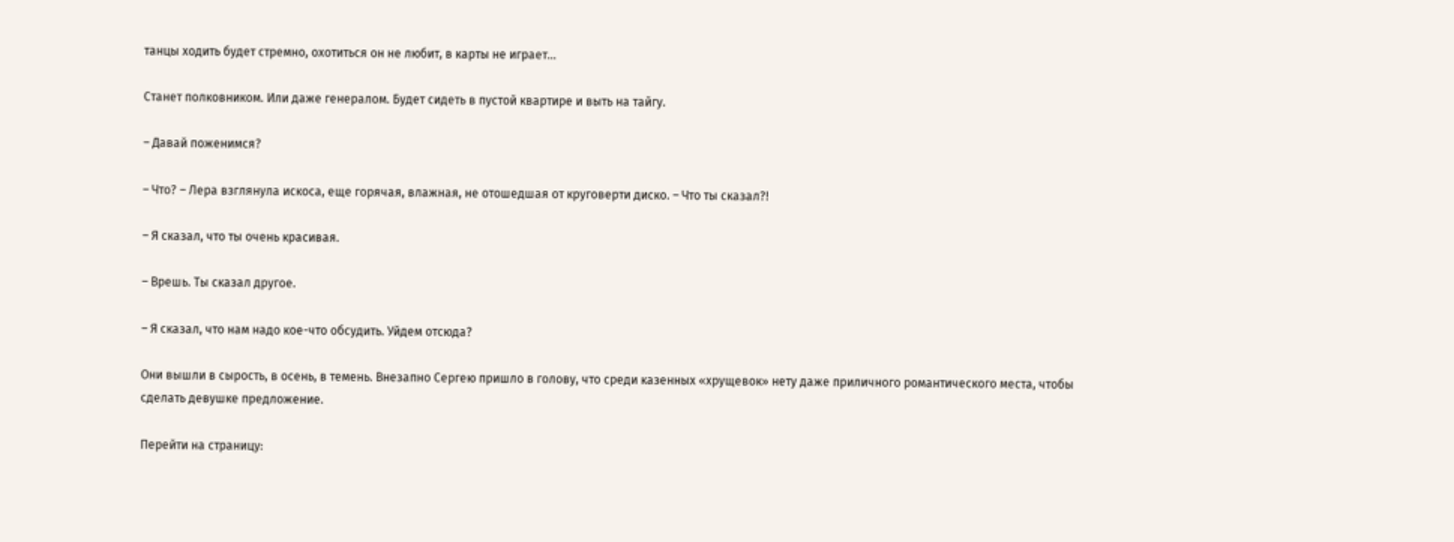танцы ходить будет стремно, охотиться он не любит, в карты не играет…

Станет полковником. Или даже генералом. Будет сидеть в пустой квартире и выть на тайгу.

– Давай поженимся?

– Что? – Лера взглянула искоса, еще горячая, влажная, не отошедшая от круговерти диско. – Что ты сказал?!

– Я сказал, что ты очень красивая.

– Врешь. Ты сказал другое.

– Я сказал, что нам надо кое-что обсудить. Уйдем отсюда?

Они вышли в сырость, в осень, в темень. Внезапно Сергею пришло в голову, что среди казенных «хрущевок» нету даже приличного романтического места, чтобы сделать девушке предложение.

Перейти на страницу: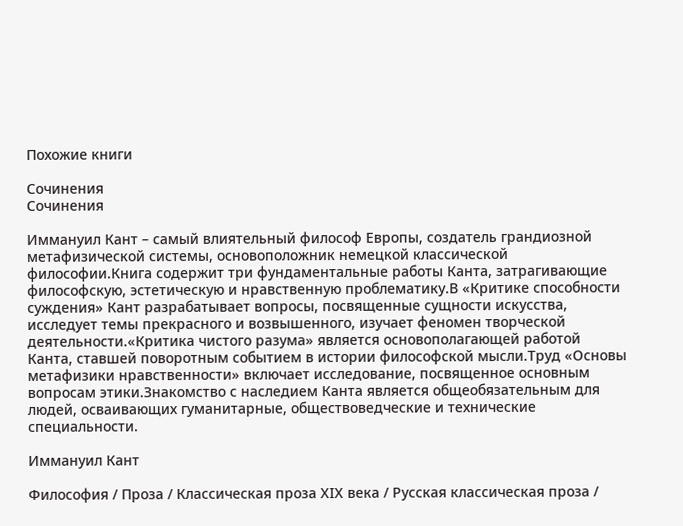Похожие книги

Сочинения
Сочинения

Иммануил Кант – самый влиятельный философ Европы, создатель грандиозной метафизической системы, основоположник немецкой классической философии.Книга содержит три фундаментальные работы Канта, затрагивающие философскую, эстетическую и нравственную проблематику.В «Критике способности суждения» Кант разрабатывает вопросы, посвященные сущности искусства, исследует темы прекрасного и возвышенного, изучает феномен творческой деятельности.«Критика чистого разума» является основополагающей работой Канта, ставшей поворотным событием в истории философской мысли.Труд «Основы метафизики нравственности» включает исследование, посвященное основным вопросам этики.Знакомство с наследием Канта является общеобязательным для людей, осваивающих гуманитарные, обществоведческие и технические специальности.

Иммануил Кант

Философия / Проза / Классическая проза ХIX века / Русская классическая проза /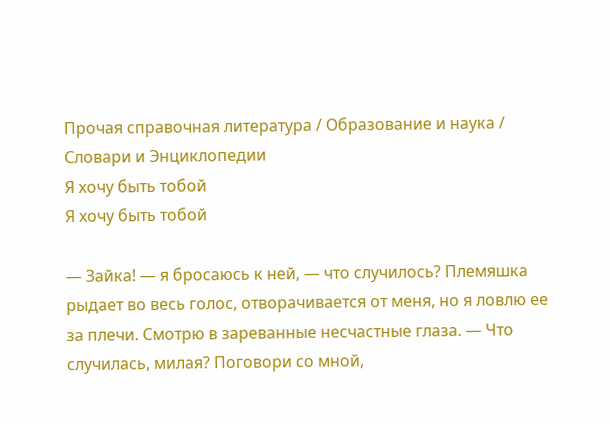Прочая справочная литература / Образование и наука / Словари и Энциклопедии
Я хочу быть тобой
Я хочу быть тобой

— Зайка! — я бросаюсь к ней, — что случилось? Племяшка рыдает во весь голос, отворачивается от меня, но я ловлю ее за плечи. Смотрю в зареванные несчастные глаза. — Что случилась, милая? Поговори со мной,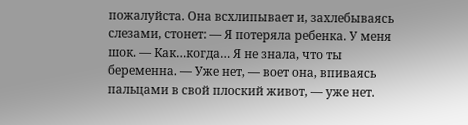пожалуйста. Она всхлипывает и, захлебываясь слезами, стонет: — Я потеряла ребенка. У меня шок. — Как…когда… Я не знала, что ты беременна. — Уже нет, — воет она, впиваясь пальцами в свой плоский живот, — уже нет.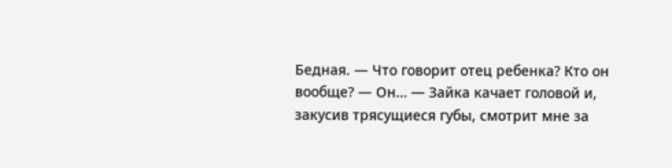Бедная. — Что говорит отец ребенка? Кто он вообще? — Он… — Зайка качает головой и, закусив трясущиеся губы, смотрит мне за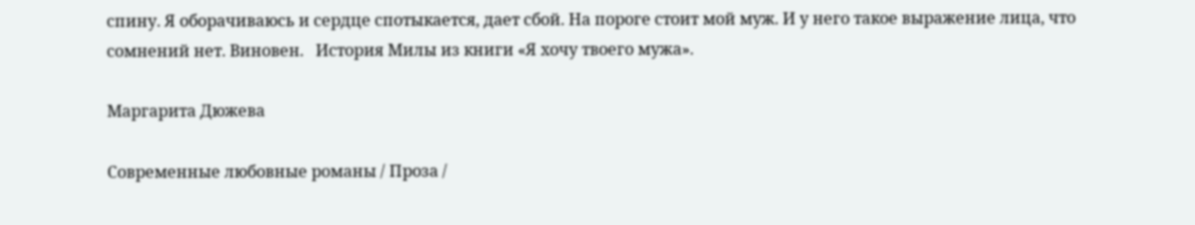спину. Я оборачиваюсь и сердце спотыкается, дает сбой. На пороге стоит мой муж. И у него такое выражение лица, что сомнений нет. Виновен.   История Милы из книги «Я хочу твоего мужа».

Маргарита Дюжева

Современные любовные романы / Проза /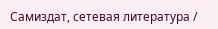Самиздат, сетевая литература /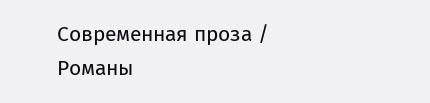Современная проза / Романы